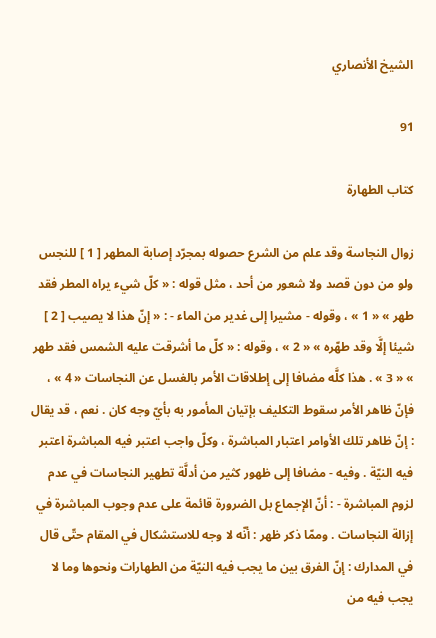الشيخ الأنصاري

91

كتاب الطهارة

زوال النجاسة وقد علم من الشرع حصوله بمجرّد إصابة المطهر [ 1 ] للنجس ولو من دون قصد ولا شعور من أحد ، مثل قوله : « كلّ شيء يراه المطر فقد طهر » « 1 » ، وقوله - مشيرا إلى غدير من الماء - : « إنّ هذا لا يصيب [ 2 ] شيئا إلَّا وقد طهّره » « 2 » ، وقوله : « كلّ ما أشرقت عليه الشمس فقد طهر » « 3 » . هذا كلَّه مضافا إلى إطلاقات الأمر بالغسل عن النجاسات « 4 » ، فإنّ ظاهر الأمر سقوط التكليف بإتيان المأمور به بأيّ وجه كان . نعم ، قد يقال : إنّ ظاهر تلك الأوامر اعتبار المباشرة ، وكلّ واجب اعتبر فيه المباشرة اعتبر فيه النيّة . وفيه - مضافا إلى ظهور كثير من أدلَّة تطهير النجاسات في عدم لزوم المباشرة - : أنّ الإجماع بل الضرورة قائمة على عدم وجوب المباشرة في إزالة النجاسات . وممّا ذكر ظهر : أنّه لا وجه للاستشكال في المقام حتّى قال في المدارك : إنّ الفرق بين ما يجب فيه النيّة من الطهارات ونحوها وما لا يجب فيه من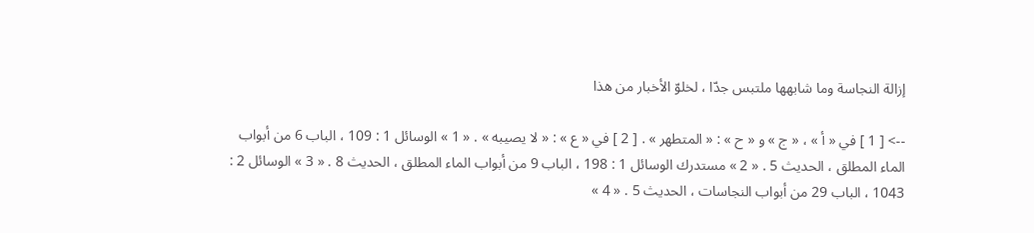إزالة النجاسة وما شابهها ملتبس جدّا ، لخلوّ الأخبار من هذا

--> [ 1 ] في « أ » ، « ج » و « ح » : « المتطهر » . [ 2 ] في « ع » : « لا يصيبه » . « 1 » الوسائل 1 : 109 ، الباب 6 من أبواب الماء المطلق ، الحديث 5 . « 2 » مستدرك الوسائل 1 : 198 ، الباب 9 من أبواب الماء المطلق ، الحديث 8 . « 3 » الوسائل 2 : 1043 ، الباب 29 من أبواب النجاسات ، الحديث 5 . « 4 »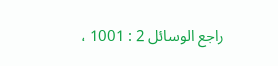راجع الوسائل 2 : 1001 ،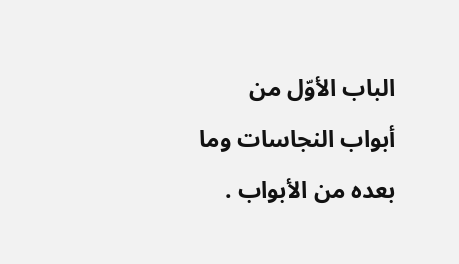الباب الأوّل من أبواب النجاسات وما بعده من الأبواب .